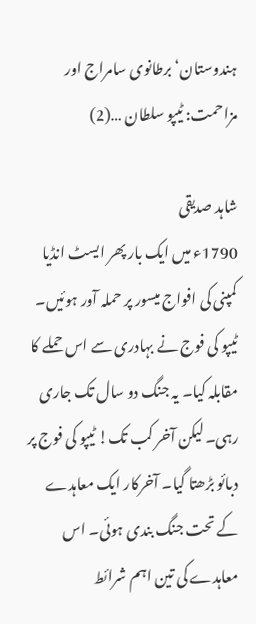ہندوستان‘ برطانوی سامراج اور مزاحمت: ٹیپو سلطان …(2)

شاہد صدیقی
1790ء میں ایک بار پھر ایسٹ انڈیا کمپنی کی افواج میسور پر حملہ آور ہوئیں۔ ٹیپو کی فوج نے بہادری سے اس حملے کا مقابلہ کیا۔ یہ جنگ دو سال تک جاری رہی۔ لیکن آخر کب تک! ٹیپو کی فوج پر دبائو بڑھتا گیا۔ آخرکار ایک معاہدے کے تحت جنگ بندی ہوئی۔ اس معاہدے کی تین اہم شرائط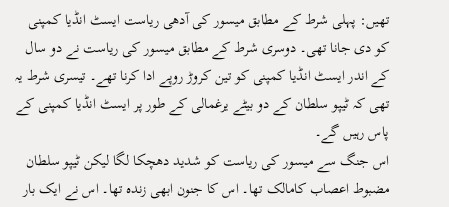تھیں: پہلی شرط کے مطابق میسور کی آدھی ریاست ایسٹ انڈیا کمپنی کو دی جانا تھی۔ دوسری شرط کے مطابق میسور کی ریاست نے دو سال کے اندر ایسٹ انڈیا کمپنی کو تین کروڑ روپے ادا کرنا تھے۔ تیسری شرط یہ تھی کہ ٹیپو سلطان کے دو بیٹے یرغمالی کے طور پر ایسٹ انڈیا کمپنی کے پاس رہیں گے۔
اس جنگ سے میسور کی ریاست کو شدید دھچکا لگا لیکن ٹیپو سلطان مضبوط اعصاب کامالک تھا۔ اس کا جنون ابھی زندہ تھا۔ اس نے ایک بار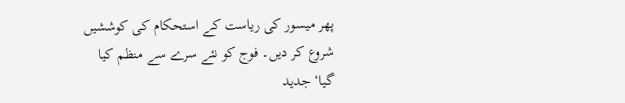پھر میسور کی ریاست کے استحکام کی کوششیں شروع کر دیں۔ فوج کو نئے سرے سے منظم کیا گیا‘ جدید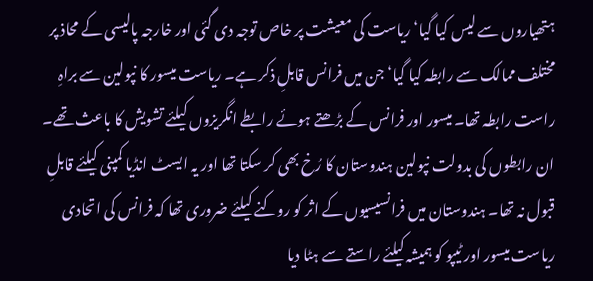ہتھیاروں سے لیس کیا گیا‘ ریاست کی معیشت پر خاص توجہ دی گئی اور خارجہ پالیسی کے محاذ پر مختلف ممالک سے رابطہ کیا گیا‘ جن میں فرانس قابلِ ذکر ہے۔ ریاست میسور کا نپولین سے براہِ راست رابطہ تھا۔ میسور اور فرانس کے بڑھتے ہوئے رابطے انگریزوں کیلئے تشویش کا باعث تھے۔ ان رابطوں کی بدولت نپولین ہندوستان کا رُخ بھی کر سکتا تھا اور یہ ایسٹ انڈیا کمپنی کیلئے قابلِ قبول نہ تھا۔ ہندوستان میں فرانسیسیوں کے اثر کو روکنے کیلئے ضروری تھا کہ فرانس کی اتحادی ریاست میسور اور ٹیپو کو ہمیشہ کیلئے راستے سے ہٹا دیا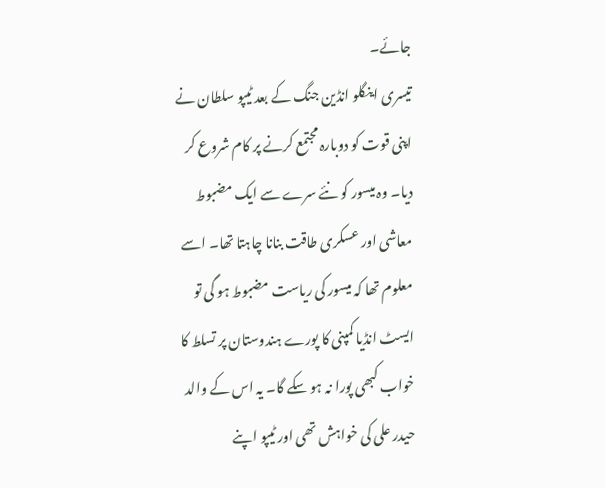جائے۔
تیسری اینگلو انڈین جنگ کے بعد ٹیپو سلطان نے اپنی قوت کو دوبارہ مجتمع کرنے پر کام شروع کر دیا۔ وہ میسور کو نئے سرے سے ایک مضبوط معاشی اور عسکری طاقت بنانا چاہتا تھا۔ اسے معلوم تھا کہ میسور کی ریاست مضبوط ہو گی تو ایسٹ انڈیا کمپنی کا پورے ہندوستان پر تسلط کا خواب کبھی پورا نہ ہو سکے گا۔ یہ اس کے والد حیدر علی کی خواہش تھی اور ٹیپو اپنے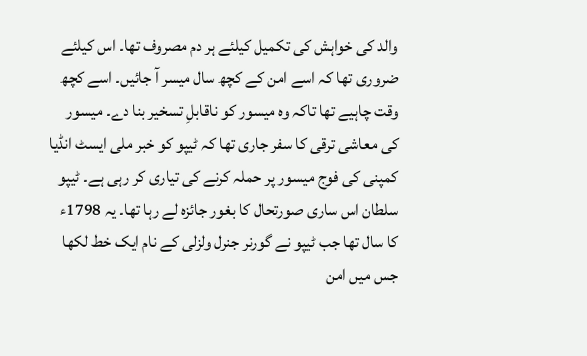والد کی خواہش کی تکمیل کیلئے ہر دم مصروف تھا۔ اس کیلئے ضروری تھا کہ اسے امن کے کچھ سال میسر آ جائیں۔ اسے کچھ وقت چاہیے تھا تاکہ وہ میسور کو ناقابلِ تسخیر بنا دے۔ میسور کی معاشی ترقی کا سفر جاری تھا کہ ٹیپو کو خبر ملی ایسٹ انڈیا کمپنی کی فوج میسور پر حملہ کرنے کی تیاری کر رہی ہے۔ ٹیپو سلطان اس ساری صورتحال کا بغور جائزہ لے رہا تھا۔ یہ 1798ء کا سال تھا جب ٹیپو نے گورنر جنرل ولزلی کے نام ایک خط لکھا جس میں امن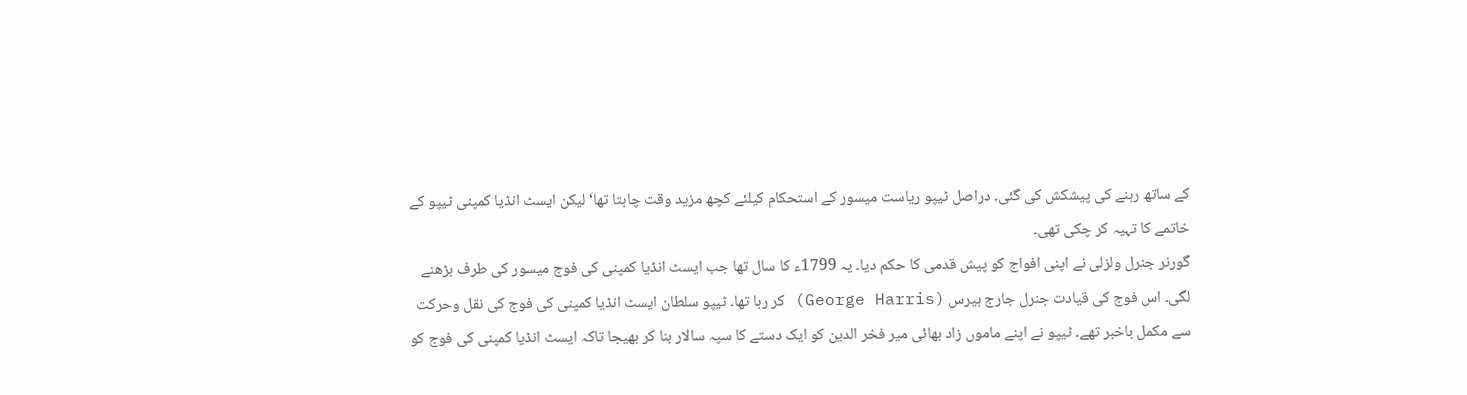کے ساتھ رہنے کی پیشکش کی گئی۔ دراصل ٹیپو ریاست میسور کے استحکام کیلئے کچھ مزید وقت چاہتا تھا‘ لیکن ایسٹ انڈیا کمپنی ٹیپو کے خاتمے کا تہیہ کر چکی تھی۔
گورنر جنرل ولزلی نے اپنی افواج کو پیش قدمی کا حکم دیا۔ یہ 1799ء کا سال تھا جب ایسٹ انڈیا کمپنی کی فوج میسور کی طرف بڑھنے لگی۔ اس فوج کی قیادت جنرل جارج ہیرس (George Harris) کر رہا تھا۔ ٹیپو سلطان ایسٹ انڈیا کمپنی کی فوج کی نقل وحرکت سے مکمل باخبر تھے۔ ٹیپو نے اپنے ماموں زاد بھائی میر فخر الدین کو ایک دستے کا سپہ سالار بنا کر بھیجا تاکہ ایسٹ انڈیا کمپنی کی فوج کو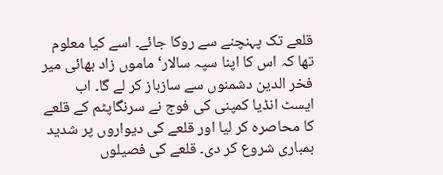قلعے تک پہنچنے سے روکا جائے۔ اسے کیا معلوم تھا کہ اس کا اپنا سپہ سالار‘ ماموں زاد بھائی میر فخر الدین دشمنوں سے سازباز کر لے گا۔ اب ایسٹ انڈیا کمپنی کی فوج نے سرنگاپٹم کے قلعے کا محاصرہ کر لیا اور قلعے کی دیواروں پر شدید بمباری شروع کر دی۔ قلعے کی فصیلوں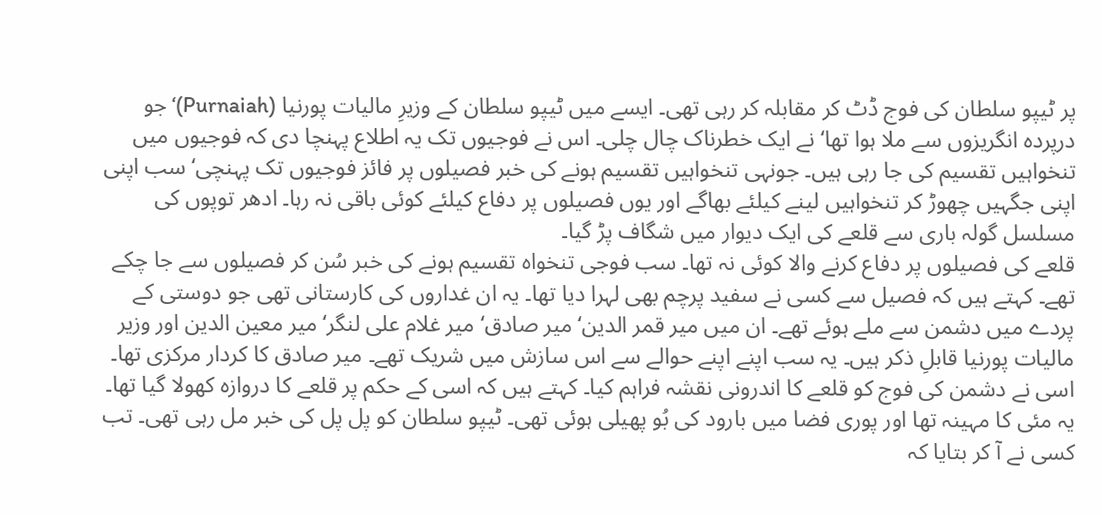پر ٹیپو سلطان کی فوج ڈٹ کر مقابلہ کر رہی تھی۔ ایسے میں ٹیپو سلطان کے وزیرِ مالیات پورنیا (Purnaiah)‘ جو درپردہ انگریزوں سے ملا ہوا تھا‘ نے ایک خطرناک چال چلی۔ اس نے فوجیوں تک یہ اطلاع پہنچا دی کہ فوجیوں میں تنخواہیں تقسیم کی جا رہی ہیں۔ جونہی تنخواہیں تقسیم ہونے کی خبر فصیلوں پر فائز فوجیوں تک پہنچی‘ سب اپنی اپنی جگہیں چھوڑ کر تنخواہیں لینے کیلئے بھاگے اور یوں فصیلوں پر دفاع کیلئے کوئی باقی نہ رہا۔ ادھر توپوں کی مسلسل گولہ باری سے قلعے کی ایک دیوار میں شگاف پڑ گیا۔
قلعے کی فصیلوں پر دفاع کرنے والا کوئی نہ تھا۔ سب فوجی تنخواہ تقسیم ہونے کی خبر سُن کر فصیلوں سے جا چکے تھے۔ کہتے ہیں کہ فصیل سے کسی نے سفید پرچم بھی لہرا دیا تھا۔ یہ ان غداروں کی کارستانی تھی جو دوستی کے پردے میں دشمن سے ملے ہوئے تھے۔ ان میں میر قمر الدین‘ میر صادق‘ میر غلام علی لنگر‘ میر معین الدین اور وزیر مالیات پورنیا قابلِ ذکر ہیں۔ یہ سب اپنے اپنے حوالے سے اس سازش میں شریک تھے۔ میر صادق کا کردار مرکزی تھا۔ اسی نے دشمن کی فوج کو قلعے کا اندرونی نقشہ فراہم کیا۔ کہتے ہیں کہ اسی کے حکم پر قلعے کا دروازہ کھولا گیا تھا۔
یہ مئی کا مہینہ تھا اور پوری فضا میں بارود کی بُو پھیلی ہوئی تھی۔ ٹیپو سلطان کو پل پل کی خبر مل رہی تھی۔ تب کسی نے آ کر بتایا کہ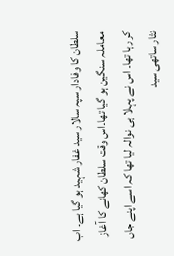سلطان کا وفادار سپہ سالار سید غفار شہید ہو گیا ہے۔ اب معاملہ سنگین ہو گیا تھا۔اس وقت سلطان کھانے کا آغاز کر رہا تھا۔ اس نے پہلا ہی نوالہ لیا تھا کہ اسے اپنے جاں نثار ساتھی سید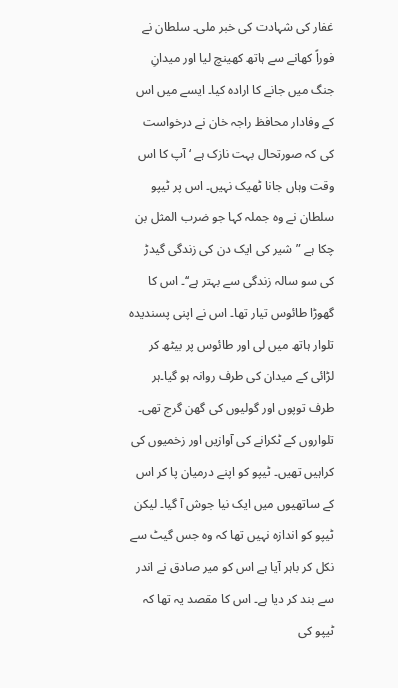غفار کی شہادت کی خبر ملی۔ سلطان نے فوراً کھانے سے ہاتھ کھینچ لیا اور میدانِ جنگ میں جانے کا ارادہ کیا۔ ایسے میں اس کے وفادار محافظ راجہ خان نے درخواست کی کہ صورتحال بہت نازک ہے ‘ آپ کا اس وقت وہاں جانا ٹھیک نہیں۔ اس پر ٹیپو سلطان نے وہ جملہ کہا جو ضرب المثل بن چکا ہے ”شیر کی ایک دن کی زندگی گیدڑ کی سو سالہ زندگی سے بہتر ہے‘‘۔ اس کا گھوڑا طائوس تیار تھا۔ اس نے اپنی پسندیدہ تلوار ہاتھ میں لی اور طائوس پر بیٹھ کر لڑائی کے میدان کی طرف روانہ ہو گیا۔ہر طرف توپوں اور گولیوں کی گھن گرج تھی۔ تلواروں کے ٹکرانے کی آوازیں اور زخمیوں کی کراہیں تھیں۔ ٹیپو کو اپنے درمیان پا کر اس کے ساتھیوں میں ایک نیا جوش آ گیا۔ لیکن ٹیپو کو اندازہ نہیں تھا کہ وہ جس گیٹ سے نکل کر باہر آیا ہے اس کو میر صادق نے اندر سے بند کر دیا ہے۔ اس کا مقصد یہ تھا کہ ٹیپو کی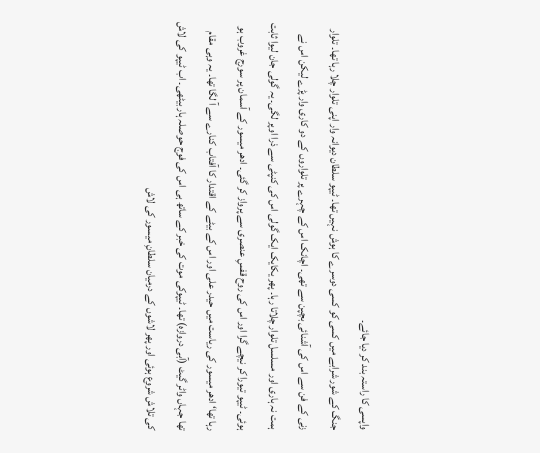واپسی کا راستہ بند کر دیا جائے۔
جنگ کے شور شرابے میں کسی کو کسی دوسرے کا ہوش نہیں تھا۔ ٹیپو سلطان دیوانہ وار اپنی تلوار چلا رہا تھا۔ تلوار زنی کے فن سے اس کی آشنائی بچپن سے تھی۔ اچانک اس کے چہرے پر تلواروں کے دو کاری وار پڑے لیکن اس نے ہمت نہ ہاری اور مسلسل تلوار چلاتا رہا۔ پھر یکایک ایک گولی اس کی کنپٹی سے ذرا اوپر لگی۔ یہ گولی جان لیوا ثابت ہوئی۔ ٹیپو تیورا کر نیچے گرا اور اس کی روح قفسِ عنصری سے پرواز کر گئی۔ ادھر میسور کے آسمان پر سورج غروب ہو رہا تھا‘ ادھر میسور کی ریاست میں حیدر علی اور اس کے بیٹے کے اقتدار کا آفتاب کنارے سے آ لگا تھا۔ یہ وہی مقام تھا جہاں واٹر گیٹ (آبی دروازہ) تھا۔ ٹیپوکی موت کی خبر کے ساتھ ہی اس کی فوج حوصلہ ہار بیٹھی۔ اب ٹیپو کی لاش کی تلاش شروع ہوئی اور پھر لاشوں کے درمیان سلطانِ میسور کی لاش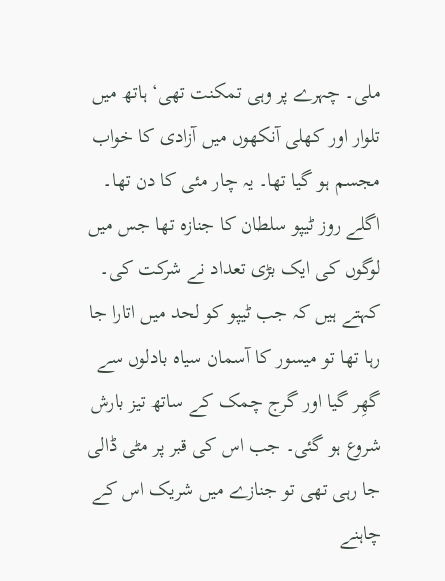ملی۔ چہرے پر وہی تمکنت تھی‘ ہاتھ میں تلوار اور کھلی آنکھوں میں آزادی کا خواب مجسم ہو گیا تھا۔ یہ چار مئی کا دن تھا۔
اگلے روز ٹیپو سلطان کا جنازہ تھا جس میں لوگوں کی ایک بڑی تعداد نے شرکت کی۔ کہتے ہیں کہ جب ٹیپو کو لحد میں اتارا جا رہا تھا تو میسور کا آسمان سیاہ بادلوں سے گھِر گیا اور گرج چمک کے ساتھ تیز بارش شروع ہو گئی۔ جب اس کی قبر پر مٹی ڈالی جا رہی تھی تو جنازے میں شریک اس کے چاہنے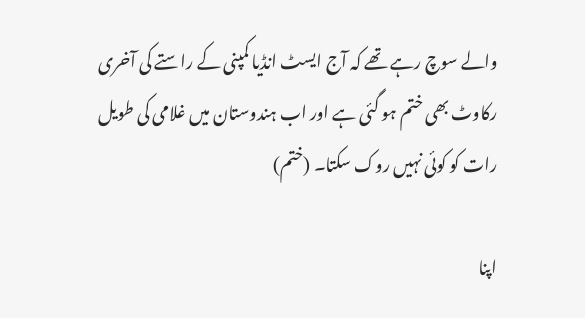والے سوچ رہے تھے کہ آج ایسٹ انڈیا کمپنی کے راستے کی آخری رکاوٹ بھی ختم ہو گئی ہے اور اب ہندوستان میں غلامی کی طویل رات کو کوئی نہیں روک سکتا۔ (ختم)

اپنا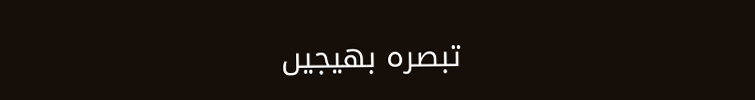تبصرہ بھیجیں